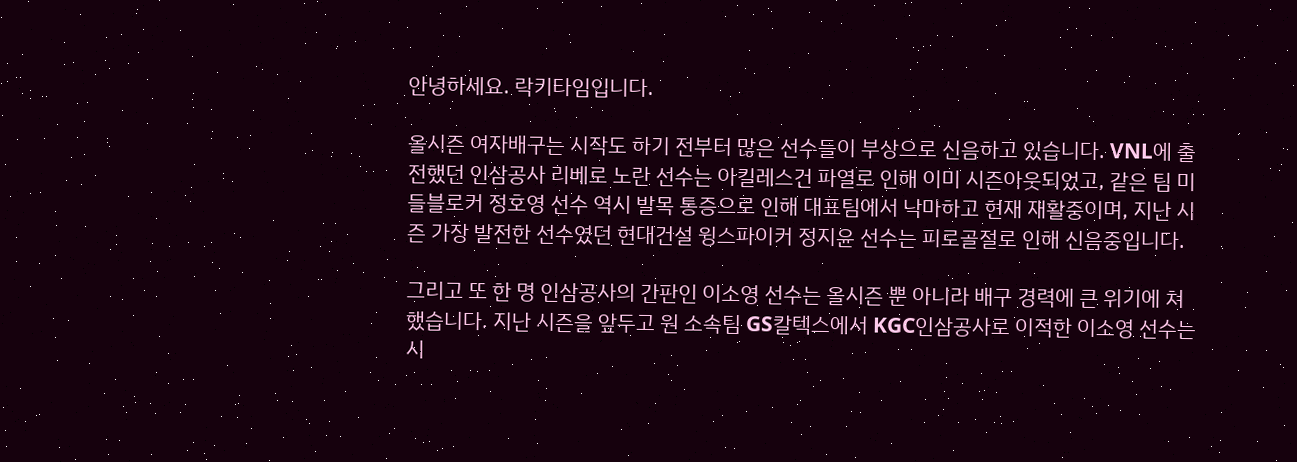안녕하세요. 락키타임입니다.

올시즌 여자배구는 시작도 하기 전부터 많은 선수들이 부상으로 신음하고 있습니다. VNL에 출전했던 인삼공사 리베로 노란 선수는 아킬레스건 파열로 인해 이미 시즌아웃되었고, 같은 팀 미들블로커 정호영 선수 역시 발목 통증으로 인해 대표팀에서 낙마하고 현재 재활중이며, 지난 시즌 가장 발전한 선수였던 현대건설 윙스파이커 정지윤 선수는 피로골절로 인해 신음중입니다.

그리고 또 한 명 인삼공사의 간판인 이소영 선수는 올시즌 뿐 아니라 배구 경력에 큰 위기에 쳐했습니다. 지난 시즌을 앞두고 원 소속팀 GS칼텍스에서 KGC인삼공사로 이적한 이소영 선수는 시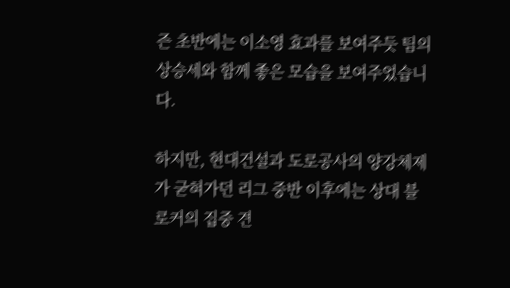즌 초반에는 이소영 효과를 보여주듯 팀의 상승세와 함께 좋은 모습을 보여주었습니다.

하지만, 현대건설과 도로공사의 양강체제가 굳혀가던 리그 중반 이후에는 상대 블로커의 집중 견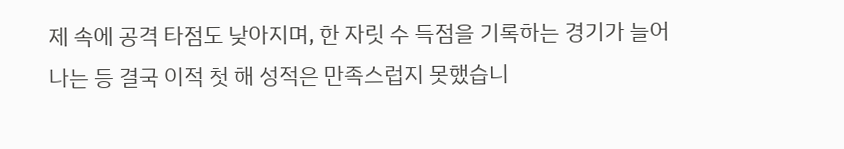제 속에 공격 타점도 낮아지며, 한 자릿 수 득점을 기록하는 경기가 늘어나는 등 결국 이적 첫 해 성적은 만족스럽지 못했습니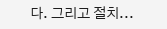다. 그리고 절치...